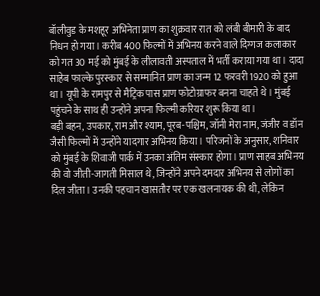बॉलीवुड के मशहूर अभिनेता प्राण का शुक्रवार रात को लंबी बीमारी के बाद निधन हो गया। करीब 400 फिल्मों में अभिनय करने वाले दिग्गज कलाकार को गत 30 मई को मुंबई के लीलावती अस्पताल में भर्ती कराया गया था। दादा साहेब फाल्के पुरस्कार से सम्मानित प्राण का जन्म 12 फरवरी 1920 को हुआ था। यूपी के रामपुर से मैट्रिक पास प्राण फोटोग्राफर बनना चाहते थे। मुंबई पहुंचने के साथ ही उन्होंने अपना फिल्मी करियर शुरू किया था।
बड़ी बहन, उपकार, राम और श्याम, पूरब-पश्चिम, जॉनी मेरा नाम, जंजीर व डॉन जैसी फिल्मों में उन्होंने यादगार अभिनय किया। परिजनों के अनुसार, शनिवार को मुंबई के शिवाजी पार्क में उनका अंतिम संस्कार होगा। प्राण साहब अभिनय की वो जीती-जागती मिसाल थे, जिन्होंने अपने दमदार अभिनय से लोगों का दिल जीता। उनकी पहचान खासतौर पर एक खलनायक की थी, लेकिन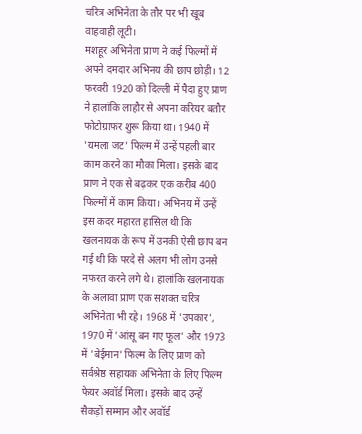चरित्र अभिनेता के तौर पर भी खूब वाहवाही लूटी।
मशहूर अभिनेता प्राण ने कई फिल्मों में अपने दमदार अभिनय की छाप छोड़ी। 12 फरवरी 1920 को दिल्ली में पैदा हुए प्राण ने हालांकि लाहौर से अपना करियर बतौर फोटोग्राफर शुरू किया था। 1940 में 'यमला जट' फिल्म में उन्हें पहली बार काम करने का मौका मिला। इसके बाद प्राण ने एक से बढ़कर एक करीब 400 फिल्मों में काम किया। अभिनय में उन्हें इस कदर महारत हासिल थी कि खलनायक के रूप में उनकी ऐसी छाप बन गई थी कि परदे से अलग भी लोग उनसे नफरत करने लगे थे। हालांकि खलनायक के अलावा प्राण एक सशक्त चरित्र अभिनेता भी रहे। 1968 में 'उपकार', 1970 में 'आंसू बन गए फूल' और 1973 में 'बेईमान' फिल्म के लिए प्राण को सर्वश्रेष्ठ सहायक अभिनेता के लिए फिल्म फेयर अवॉर्ड मिला। इसके बाद उन्हें सैकड़ों सम्मान और अवॉर्ड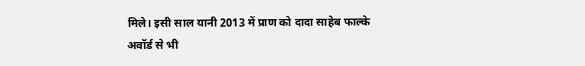मिले। इसी साल यानी 2013 में प्राण को दादा साहेब फाल्के अवॉर्ड से भी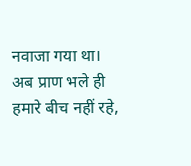नवाजा गया था।
अब प्राण भले ही हमारे बीच नहीं रहे,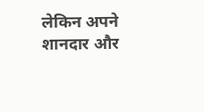लेकिन अपने शानदार और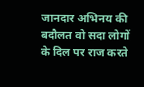जानदार अभिनय की बदौलत वो सदा लोगों के दिल पर राज करते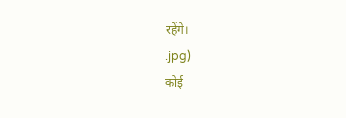रहेंगे।
.jpg)
कोई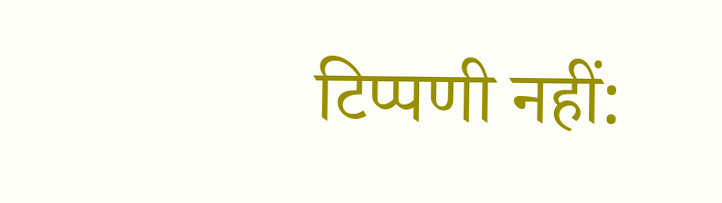टिप्पणी नहीं: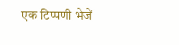एक टिप्पणी भेजें